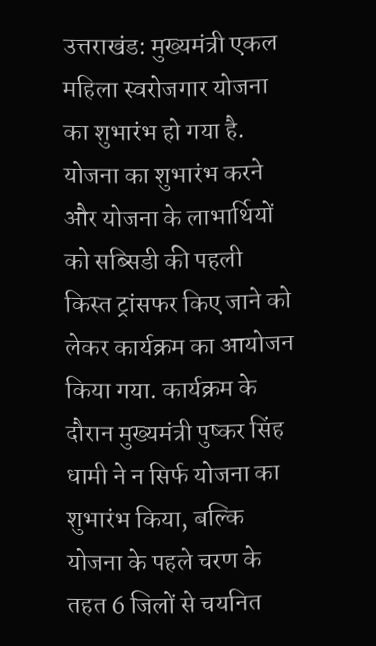उत्तराखंड: मुख्यमंत्री एकल महिला स्वरोजगार योजना का शुभारंभ हो गया है. योजना का शुभारंभ करने और योजना के लाभार्थियों को सब्सिडी की पहली किस्त ट्रांसफर किए जाने को लेकर कार्यक्रम का आयोजन किया गया. कार्यक्रम के दौरान मुख्यमंत्री पुष्कर सिंह धामी ने न सिर्फ योजना का शुभारंभ किया, बल्कि योजना के पहले चरण के तहत 6 जिलों से चयनित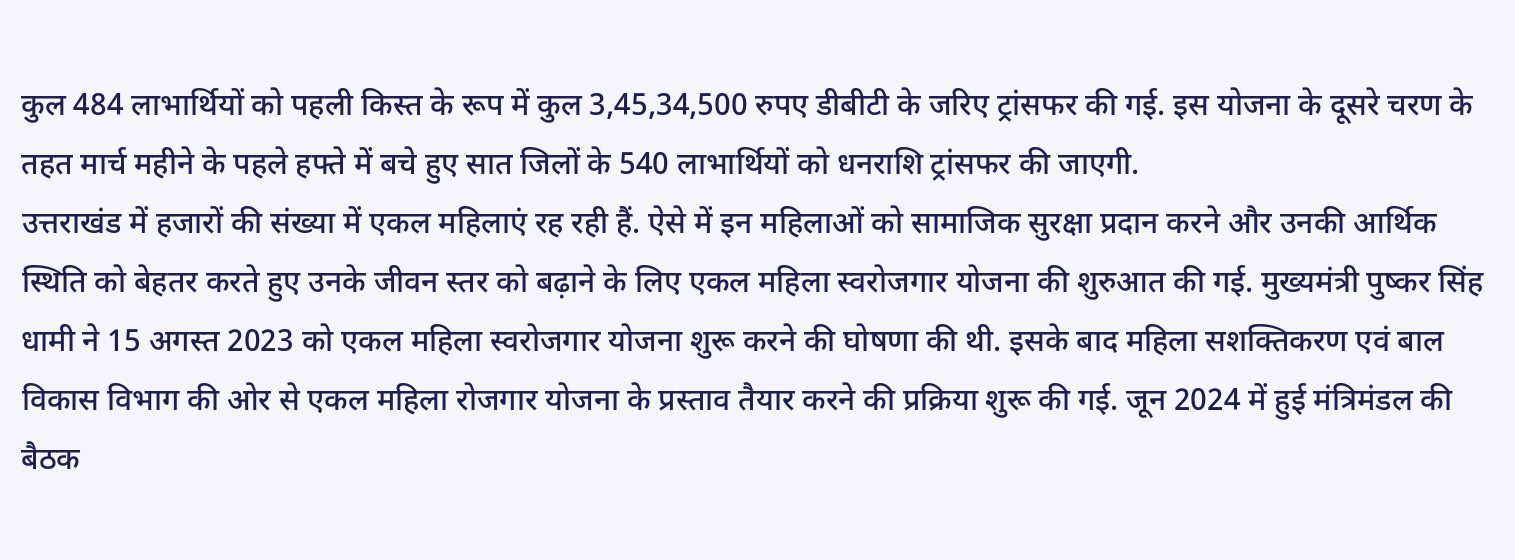कुल 484 लाभार्थियों को पहली किस्त के रूप में कुल 3,45,34,500 रुपए डीबीटी के जरिए ट्रांसफर की गई. इस योजना के दूसरे चरण के तहत मार्च महीने के पहले हफ्ते में बचे हुए सात जिलों के 540 लाभार्थियों को धनराशि ट्रांसफर की जाएगी.
उत्तराखंड में हजारों की संख्या में एकल महिलाएं रह रही हैं. ऐसे में इन महिलाओं को सामाजिक सुरक्षा प्रदान करने और उनकी आर्थिक स्थिति को बेहतर करते हुए उनके जीवन स्तर को बढ़ाने के लिए एकल महिला स्वरोजगार योजना की शुरुआत की गई. मुख्यमंत्री पुष्कर सिंह धामी ने 15 अगस्त 2023 को एकल महिला स्वरोजगार योजना शुरू करने की घोषणा की थी. इसके बाद महिला सशक्तिकरण एवं बाल विकास विभाग की ओर से एकल महिला रोजगार योजना के प्रस्ताव तैयार करने की प्रक्रिया शुरू की गई. जून 2024 में हुई मंत्रिमंडल की बैठक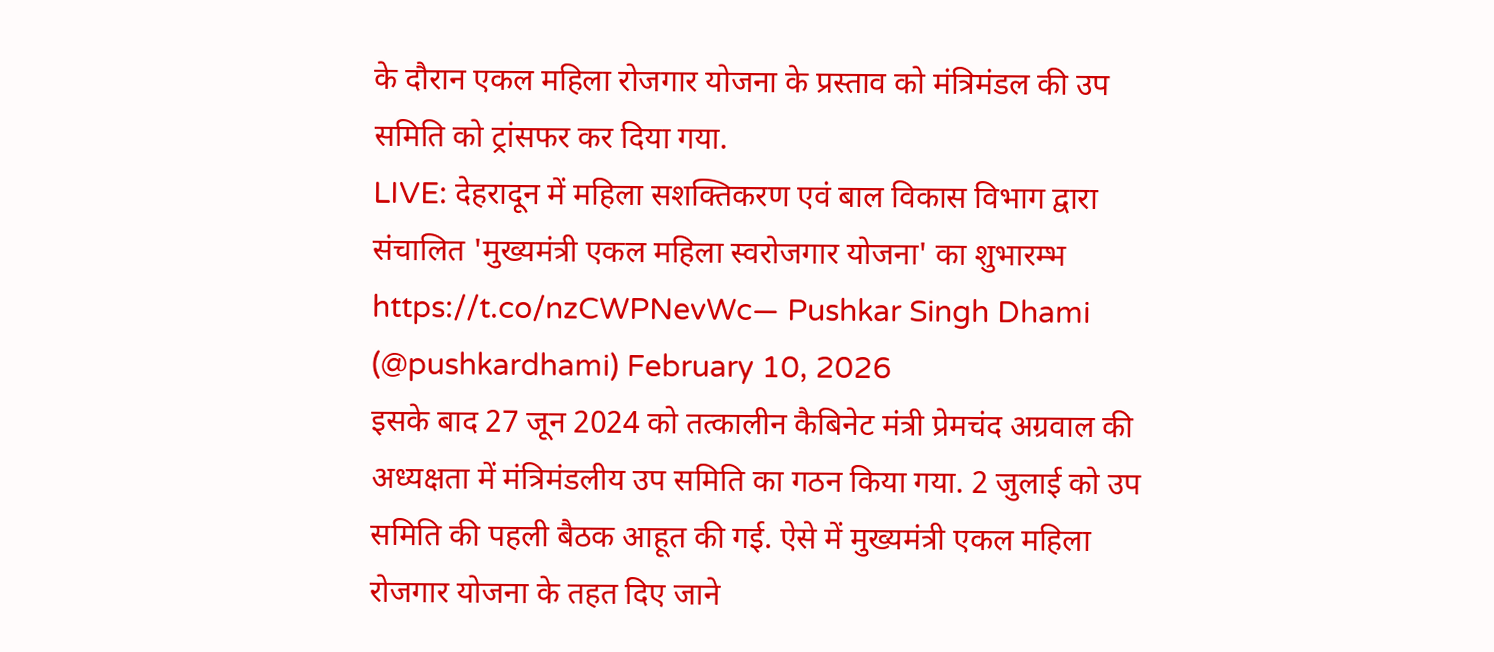के दौरान एकल महिला रोजगार योजना के प्रस्ताव को मंत्रिमंडल की उप समिति को ट्रांसफर कर दिया गया.
LIVE: देहरादून में महिला सशक्तिकरण एवं बाल विकास विभाग द्वारा संचालित 'मुख्यमंत्री एकल महिला स्वरोजगार योजना' का शुभारम्भ
https://t.co/nzCWPNevWc— Pushkar Singh Dhami (@pushkardhami) February 10, 2026
इसके बाद 27 जून 2024 को तत्कालीन कैबिनेट मंत्री प्रेमचंद अग्रवाल की अध्यक्षता में मंत्रिमंडलीय उप समिति का गठन किया गया. 2 जुलाई को उप समिति की पहली बैठक आहूत की गई. ऐसे में मुख्यमंत्री एकल महिला रोजगार योजना के तहत दिए जाने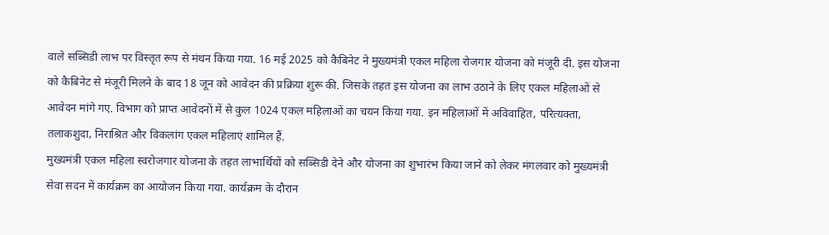वाले सब्सिडी लाभ पर विस्तृत रूप से मंथन किया गया. 16 मई 2025 को कैबिनेट ने मुख्यमंत्री एकल महिला रोजगार योजना को मंजूरी दी. इस योजना को कैबिनेट से मंजूरी मिलने के बाद 18 जून को आवेदन की प्रक्रिया शुरू की. जिसके तहत इस योजना का लाभ उठाने के लिए एकल महिलाओं से आवेदन मांगे गए. विभाग को प्राप्त आवेदनों में से कुल 1024 एकल महिलाओं का चयन किया गया. इन महिलाओं में अविवाहित, परित्यक्ता, तलाकशुदा, निराश्रित और विकलांग एकल महिलाएं शामिल हैं.
मुख्यमंत्री एकल महिला स्वरोजगार योजना के तहत लाभार्थियों को सब्सिडी देने और योजना का शुभारंभ किया जाने को लेकर मंगलवार को मुख्यमंत्री सेवा सदन में कार्यक्रम का आयोजन किया गया. कार्यक्रम के दौरान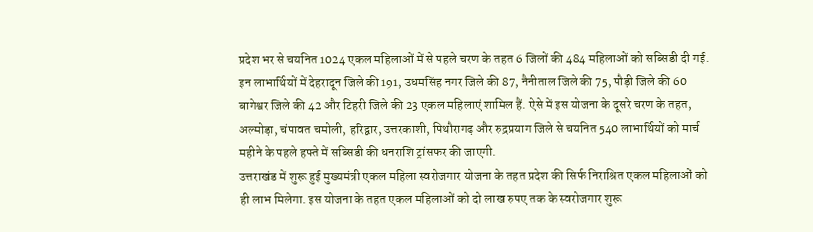प्रदेश भर से चयनित 1024 एकल महिलाओं में से पहले चरण के तहत 6 जिलों की 484 महिलाओं को सब्सिडी दी गई. इन लाभार्थियों में देहरादून जिले की 191, उधमसिंह नगर जिले की 87, नैनीताल जिले की 75, पौड़ी जिले की 60 बागेश्वर जिले की 42 और टिहरी जिले की 23 एकल महिलाएं शामिल हैं. ऐसे में इस योजना के दूसरे चरण के तहत, अल्मोड़ा, चंपावत चमोली, हरिद्वार, उत्तरकाशी, पिथौरागढ़ और रुद्रप्रयाग जिले से चयनित 540 लाभार्थियों को मार्च महीने के पहले हफ्ते में सब्सिडी की धनराशि ट्रांसफर की जाएगी.
उत्तराखंड में शुरू हुई मुख्यमंत्री एकल महिला स्वरोजगार योजना के तहत प्रदेश की सिर्फ निराश्रित एकल महिलाओं को ही लाभ मिलेगा. इस योजना के तहत एकल महिलाओं को दो लाख रुपए तक के स्वरोजगार शुरू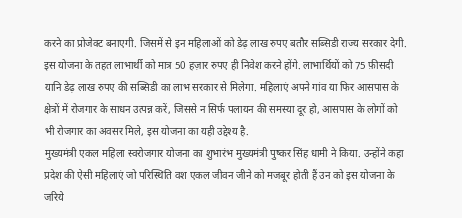करने का प्रोजेक्ट बनाएगी. जिसमें से इन महिलाओं को डेढ़ लाख रुपए बतौर सब्सिडी राज्य सरकार देगी. इस योजना के तहत लाभार्थी को मात्र 50 हज़ार रुपए ही निवेश करने होंगे. लाभार्थियों को 75 फ़ीसदी यानि डेढ़ लाख रुपए की सब्सिडी का लाभ सरकार से मिलेगा. महिलाएं अपने गांव या फिर आसपास के क्षेत्रों में रोजगार के साधन उत्पन्न करें, जिससे न सिर्फ पलायन की समस्या दूर हो, आसपास के लोगों को भी रोजगार का अवसर मिले, इस योजना का यही उद्देश्य है.
मुख्यमंत्री एकल महिला स्वरोजगार योजना का शुभारंभ मुख्यमंत्री पुष्कर सिंह धामी ने किया. उन्होंने कहा प्रदेश की ऐसी महिलाएं जो परिस्थिति वश एकल जीवन जीने को मजबूर होती हैं उन को इस योजना के जरिये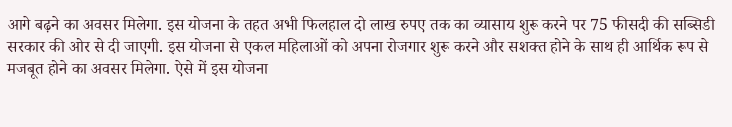आगे बढ़ने का अवसर मिलेगा. इस योजना के तहत अभी फिलहाल दो लाख रुपए तक का व्यासाय शुरू करने पर 75 फीसदी की सब्सिडी सरकार की ओर से दी जाएगी. इस योजना से एकल महिलाओं को अपना रोजगार शुरू करने और सशक्त होने के साथ ही आर्थिक रूप से मजबूत होने का अवसर मिलेगा. ऐसे में इस योजना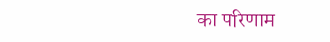का परिणाम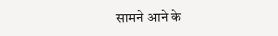सामने आने के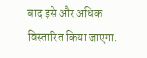बाद इसे और अधिक विस्तारित किया जाएगा.